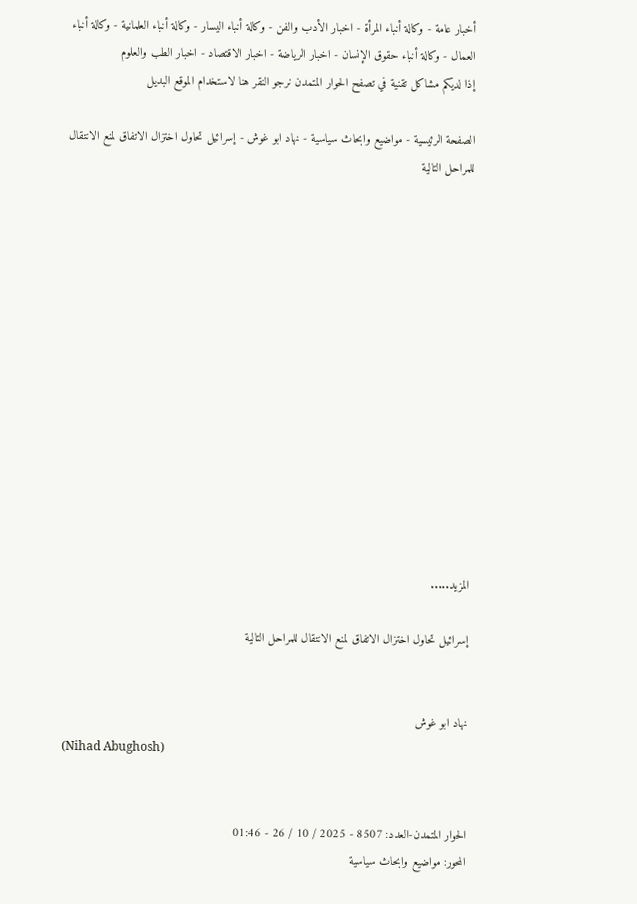أخبار عامة - وكالة أنباء المرأة - اخبار الأدب والفن - وكالة أنباء اليسار - وكالة أنباء العلمانية - وكالة أنباء العمال - وكالة أنباء حقوق الإنسان - اخبار الرياضة - اخبار الاقتصاد - اخبار الطب والعلوم
إذا لديكم مشاكل تقنية في تصفح الحوار المتمدن نرجو النقر هنا لاستخدام الموقع البديل

الصفحة الرئيسية - مواضيع وابحاث سياسية - نهاد ابو غوش - إسرائيل تحاول اختزال الاتفاق لمنع الانتقال للمراحل التالية














المزيد.....

إسرائيل تحاول اختزال الاتفاق لمنع الانتقال للمراحل التالية


نهاد ابو غوش
(Nihad Abughosh)


الحوار المتمدن-العدد: 8507 - 2025 / 10 / 26 - 01:46
المحور: مواضيع وابحاث سياسية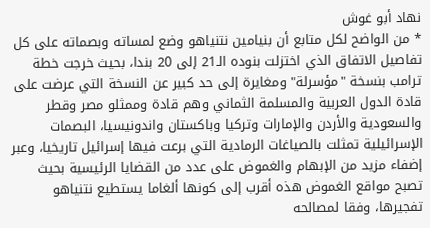نهاد أبو غوش
* من الواضح لكل متابع أن بنيامين نتنياهو وضع لمساته وبصماته على كل تفاصيل الاتفاق الذي اختزلت بنوده الـ21 إلى 20 بندا، بحيث خرجت خطة ترامب بنسخة "مؤسرلة" ومغايرة إلى حد كبير عن النسخة التي عرضت على قادة الدول العربية والمسلمة الثماني وهم قادة وممثلو مصر وقطر والسعودية والأردن والإمارات وتركيا وباكستان واندونيسيا، البصمات الإسرائيلية تمثلت بالصياغات الرمادية التي برعت فيها إسرائيل تاريخيا، وعبر إضفاء مزيد من الإبهام والغموض على عدد من القضايا الرئيسية بحيث تصبح مواقع الغموض هذه أقرب إلى كونها ألغاما يستطيع نتنياهو تفجيرها، وفقا لمصالحه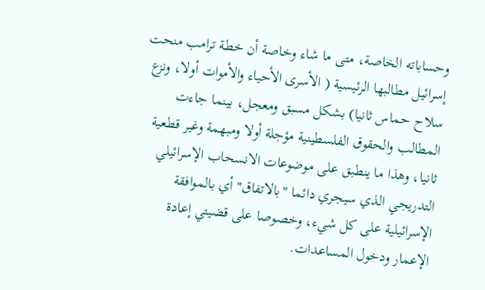وحساباته الخاصة، متى ما شاء وخاصة أن خطة ترامب منحت إسرائيل مطالبها الرئيسية ( الأسرى الأحياء والأموات أولا، ونزع سلاح حماس ثانيا) بشكل مسبق ومعجل، بينما جاءت المطالب والحقوق الفلسطينية مؤجلة أولا ومبهمة وغير قطعية ثانيا، وهذا ما ينطبق على موضوعات الانسحاب الإسرائيلي التدريجي الذي سيجري دائما "بالاتفاق" أي بالموافقة الإسرائيلية على كل شيء، وخصوصا على قضيتي إعادة الإعمار ودخول المساعدات.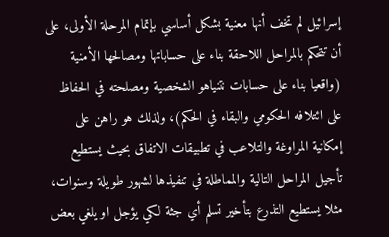إسرائيل لم تخف أنها معنية بشكل أساسي بإتمام المرحلة الأولى، على أن تتحكم بالمراحل اللاحقة بناء على حساباتها ومصالحها الأمنية (واقعيا بناء على حسابات نتنياهو الشخصية ومصلحته في الحفاظ على ائتلافه الحكومي والبقاء في الحكم)، ولذلك هو راهن على إمكانية المراوغة والتلاعب في تطبيقات الاتفاق بحيث يستطيع تأجيل المراحل التالية والمماطلة في تنفيذها لشهور طويلة وسنوات، مثلا يستطيع التذرع بتأخير تسلم أي جثة لكي يؤجل او يلغي بعض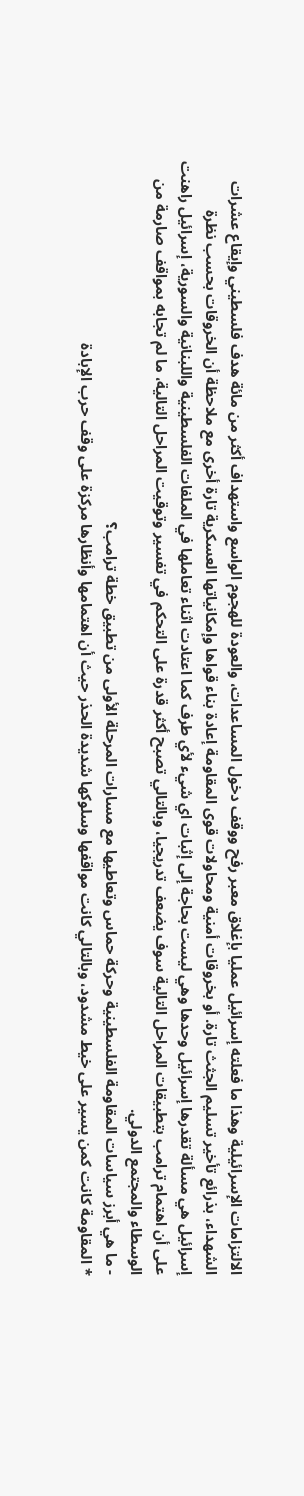الالتزامات الإسرائيلية وهذا ما فعلته إسرائيل عمليا بإغلاق معبر رفح ووقف دخول المساعدات، والعودة للهجوم الواسع واستهداف أكثر من مائة هدف فلسطيني وإيقاع عشرات الشهداء، بذرائع تأخير تسليم الجثث تارة. أو بخروقات أمنية ومحاولات قوى المقاومة إعادة بناء قواها وإمكانياتها العسكرية تارة أخرى مع ملاحظة أن الخروقات بحسب نظرة إسرائيل هي مسألة تقدرها إسرائيل وحدها وهي ليست بحاجة إلى إثبات اي شيء لأي طرف كما اعتادت اثناء تعاملها في الملفات الفلسطينية واللبنانية والسورية، إسرائيل راهنت على أن اهتمام ترامب بتطبيقات المراحل التالية سوف يضعف تدريجيا، وبالتالي تصبح أكثر قدرة على التحكم في تفسير وتوقيت المراحل التالية، ما لم تجابه بمواقف صارمة من الوسطاء والمجتمع الدولي.
- ما هي أبرز سياسات المقاومة الفلسطينية وحركة حماس وتعاطيها مع مسارات المرحلة الأولى من تطبيق خطة ترامب؟
* المقاومة كانت كمن يسير على خيط مشدود، وبالتالي كانت مواقفها وسلوكها شديدة الحذر حيث أن اهتمامها وأنظارها مركزة على وقف حرب الإبادة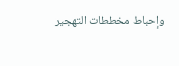وإحباط مخططات التهجير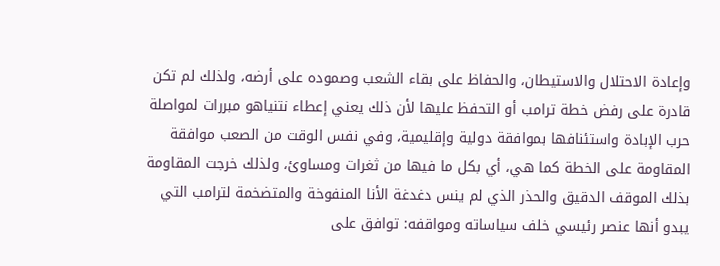وإعادة الاحتلال والاستيطان، والحفاظ على بقاء الشعب وصموده على أرضه، ولذلك لم تكن قادرة على رفض خطة ترامب أو التحفظ عليها لأن ذلك يعني إعطاء نتنياهو مبررات لمواصلة حرب الإبادة واستئنافها بموافقة دولية وإقليمية، وفي نفس الوقت من الصعب موافقة المقاومة على الخطة كما هي، أي بكل ما فيها من ثغرات ومساوئ، ولذلك خرجت المقاومة بذلك الموقف الدقيق والحذر الذي لم ينس دغدغة الأنا المنفوخة والمتضخمة لترامب التي يبدو أنها عنصر رئيسي خلف سياساته ومواقفه: توافق على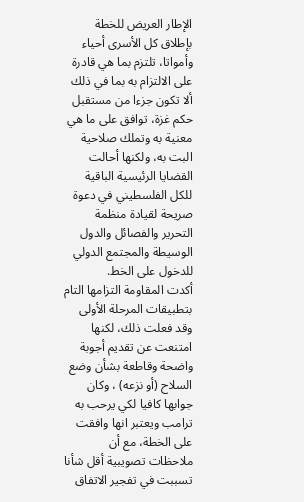الإطار العريض للخطة بإطلاق كل الأسرى أحياء وأمواتا، تلتزم بما هي قادرة على الالتزام به بما في ذلك ألا تكون جزءا من مستقبل حكم غزة، توافق على ما هي معنية به وتملك صلاحية البت به، ولكنها أحالت القضايا الرئيسية الباقية للكل الفلسطيني في دعوة صريحة لقيادة منظمة التحرير والفصائل والدول الوسيطة والمجتمع الدولي للدخول على الخط.
أكدت المقاومة التزامها التام بتطبيقات المرحلة الأولى وقد فعلت ذلك، لكنها امتنعت عن تقديم أجوبة واضحة وقاطعة بشأن وضع السلاح (أو نزعه) ، وكان جوابها كافيا لكي يرحب به ترامب ويعتبر انها وافقت على الخطة، مع أن ملاحظات تصويبية أقل شأنا تسببت في تفجير الاتفاق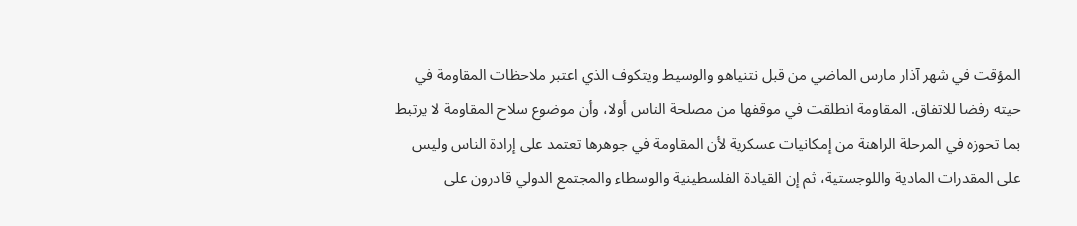المؤقت في شهر آذار مارس الماضي من قبل نتنياهو والوسيط ويتكوف الذي اعتبر ملاحظات المقاومة في حيته رفضا للاتفاق. المقاومة انطلقت في موقفها من مصلحة الناس أولا، وأن موضوع سلاح المقاومة لا يرتبط بما تحوزه في المرحلة الراهنة من إمكانيات عسكرية لأن المقاومة في جوهرها تعتمد على إرادة الناس وليس على المقدرات المادية واللوجستية، ثم إن القيادة الفلسطينية والوسطاء والمجتمع الدولي قادرون على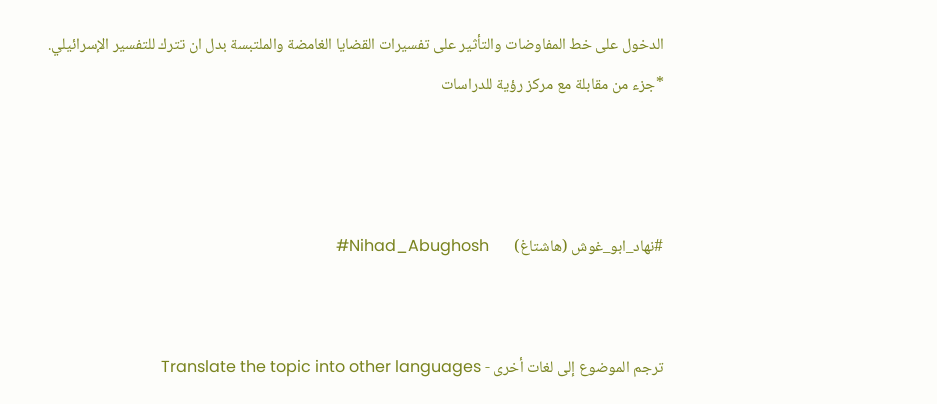الدخول على خط المفاوضات والتأثير على تفسيرات القضايا الغامضة والملتبسة بدل ان تترك للتفسير الإسرائيلي.
*جزء من مقابلة مع مركز رؤية للدراسات



#نهاد_ابو_غوش (هاشتاغ)       Nihad_Abughosh#


ترجم الموضوع إلى لغات أخرى - Translate the topic into other languages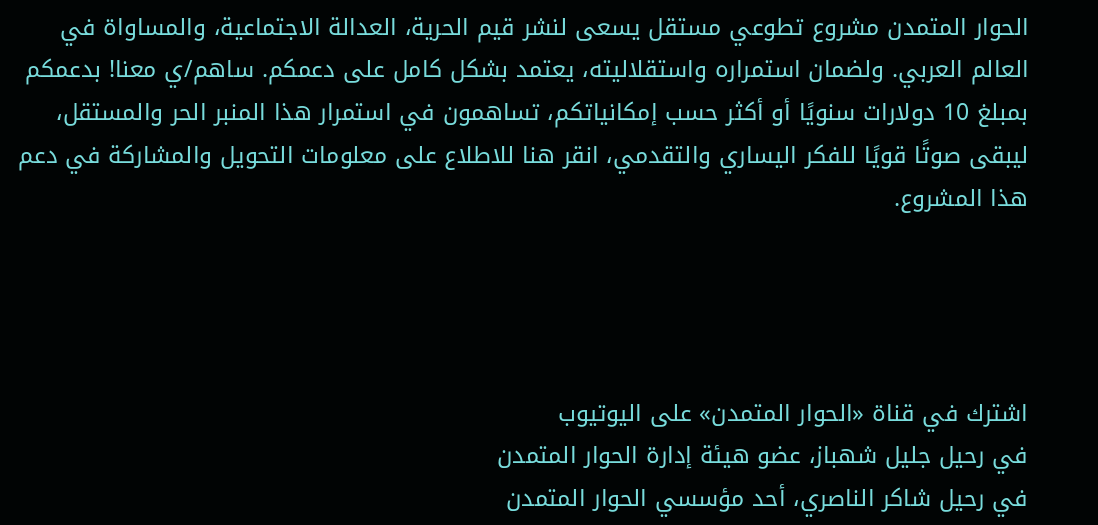الحوار المتمدن مشروع تطوعي مستقل يسعى لنشر قيم الحرية، العدالة الاجتماعية، والمساواة في العالم العربي. ولضمان استمراره واستقلاليته، يعتمد بشكل كامل على دعمكم. ساهم/ي معنا! بدعمكم بمبلغ 10 دولارات سنويًا أو أكثر حسب إمكانياتكم، تساهمون في استمرار هذا المنبر الحر والمستقل، ليبقى صوتًا قويًا للفكر اليساري والتقدمي، انقر هنا للاطلاع على معلومات التحويل والمشاركة في دعم هذا المشروع.




اشترك في قناة «الحوار المتمدن» على اليوتيوب
في رحيل جليل شهباز، عضو هيئة إدارة الحوار المتمدن
في رحيل شاكر الناصري، أحد مؤسسي الحوار المتمدن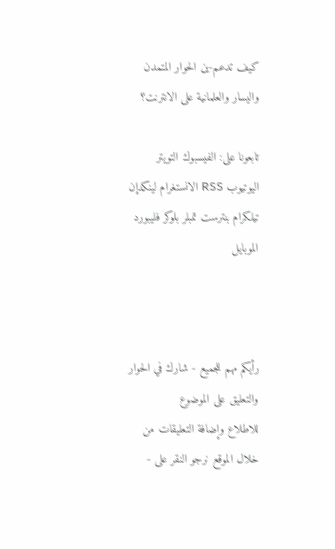كيف تدعم-ين الحوار المتمدن واليسار والعلمانية على الانترنت؟

تابعونا على: الفيسبوك التويتر اليوتيوب RSS الانستغرام لينكدإن تيلكرام بنترست تمبلر بلوكر فليبورد الموبايل



رأيكم مهم للجميع - شارك في الحوار والتعليق على الموضوع
للاطلاع وإضافة التعليقات من خلال الموقع نرجو النقر على -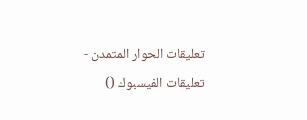تعليقات الحوار المتمدن -
تعليقات الفيسبوك ()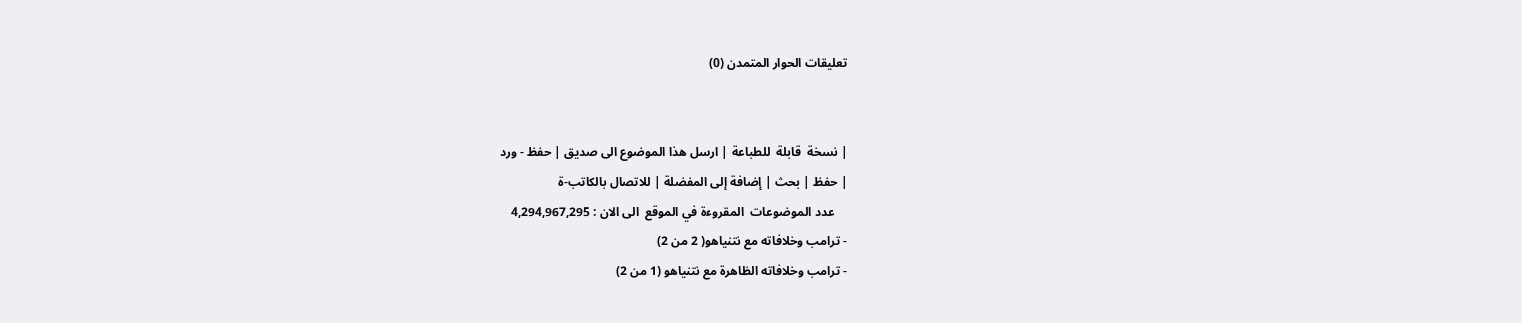تعليقات الحوار المتمدن (0)


| نسخة  قابلة  للطباعة | ارسل هذا الموضوع الى صديق | حفظ - ورد
| حفظ | بحث | إضافة إلى المفضلة | للاتصال بالكاتب-ة
    عدد الموضوعات  المقروءة في الموقع  الى الان : 4,294,967,295
- ترامب وخلافاته مع نتنياهو( 2 من 2)
- ترامب وخلافاته الظاهرة مع نتنياهو (1 من 2)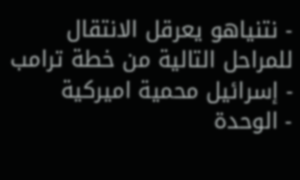- نتنياهو يعرقل الانتقال للمراحل التالية من خطة ترامب
- إسرائيل محمية اميركية
- الوحدة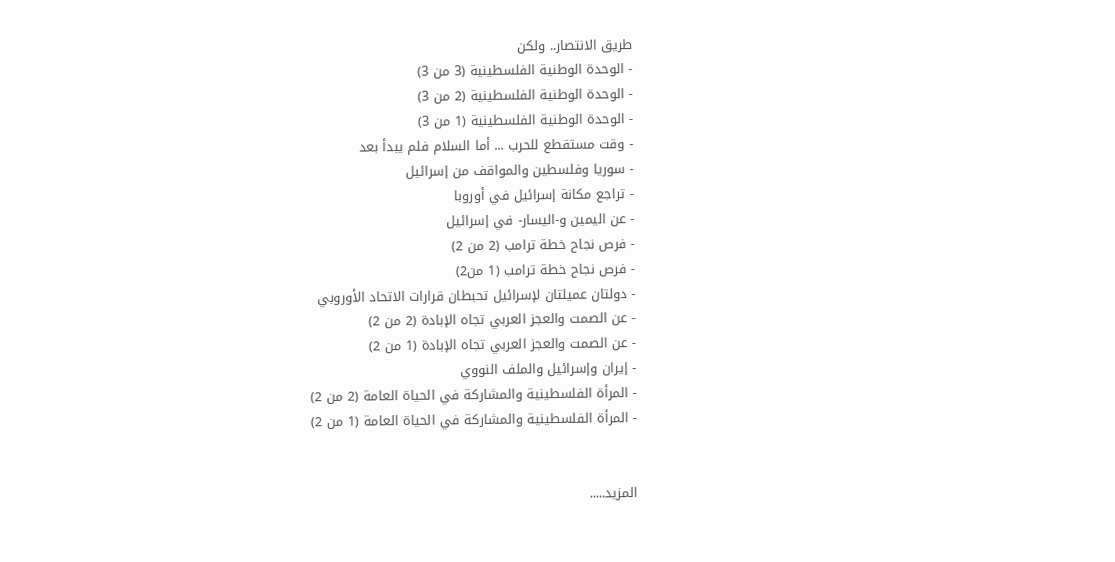طريق الانتصار.. ولكن
- الوحدة الوطنية الفلسطينية (3 من 3)
- الوحدة الوطنية الفلسطينية (2 من 3)
- الوحدة الوطنية الفلسطينية (1 من 3)
- وقت مستقطع للحرب ... أما السلام فلم يبدأ بعد
- سوريا وفلسطين والمواقف من إسرائيل
- تراجع مكانة إسرائيل في أوروبا
- عن اليمين و-اليسار- في إسرائيل
- فرص نجاح خطة ترامب (2 من 2)
- فرص نجاح خطة ترامب (1 من2)
- دولتان عميلتان لإسرائيل تحبطان قرارات الاتحاد الأوروبي
- عن الصمت والعجز العربي تجاه الإبادة (2 من 2)
- عن الصمت والعجز العربي تجاه الإبادة (1 من 2)
- إيران وإسرائيل والملف النووي
- المرأة الفلسطينية والمشاركة في الحياة العامة (2 من 2)
- المرأة الفلسطينية والمشاركة في الحياة العامة (1 من 2)


المزيد.....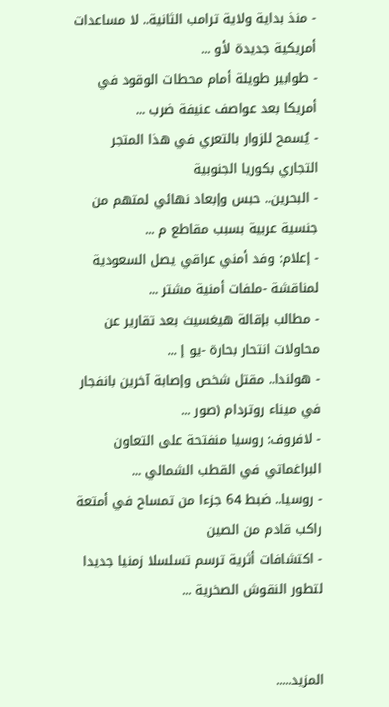- منذ بداية ولاية ترامب الثانية.. لا مساعدات أمريكية جديدة لأو ...
- طوابير طويلة أمام محطات الوقود في أمريكا بعد عواصف عنيفة ضرب ...
- يُسمح للزوار بالتعري في هذا المتجر التجاري بكوريا الجنوبية
- البحرين.. حبس وإبعاد نهائي لمتهم من جنسية عربية بسبب مقاطع م ...
- إعلام: وفد أمني عراقي يصل السعودية لمناقشة -ملفات أمنية مشتر ...
- مطالب بإقالة هيغسيث بعد تقارير عن محاولات انتحار بحارة -يو إ ...
- هولندا.. مقتل شخص وإصابة آخرين بانفجار في ميناء روتردام (صور ...
- لافروف: روسيا منفتحة على التعاون البراغماتي في القطب الشمالي ...
- روسيا.. ضبط 64 جزءا من تمساح في أمتعة راكب قادم من الصين
- اكتشافات أثرية ترسم تسلسلا زمنيا جديدا لتطور النقوش الصخرية ...


المزيد.....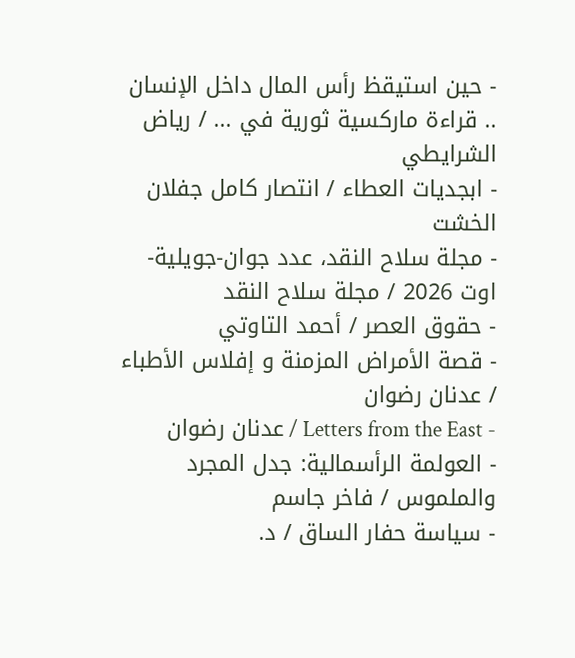- حين استيقظ رأس المال داخل الإنسان .. قراءة ماركسية ثورية في ... / رياض الشرايطي
- ابجديات العطاء / انتصار كامل جفلان الخشت
- مجلة سلاح النقد، عدد جوان-جويلية-اوت 2026 / مجلة سلاح النقد
- حقوق العصر / أحمد التاوتي
- قصة الأمراض المزمنة و إفلاس الأطباء / عدنان رضوان
- Letters from the East / عدنان رضوان
- العولمة الرأسمالية: جدل المجرد والملموس / فاخر جاسم
- سياسة حفار الساق / د.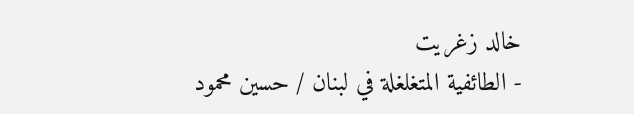خالد زغريت
- الطائفية المتغلغلة في لبنان / حسين محمود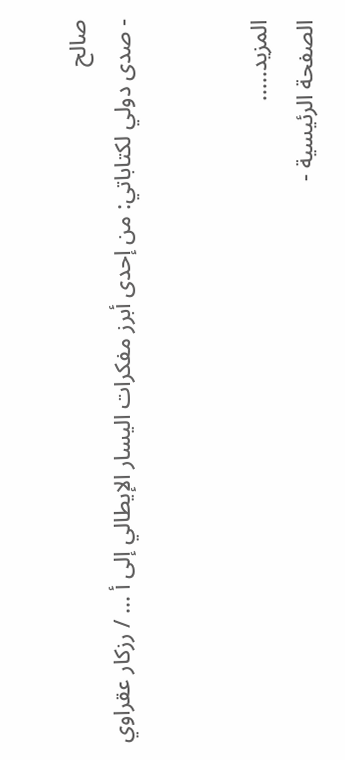صالح
- صدى دولي لكتاباتي: من إحدى أبرز مفكرات اليسار الإيطالي إلى أ ... / رزكار عقراوي


المزيد.....
الصفحة الرئيسية -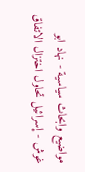مواضيع وابحاث سياسية - نهاد ابو غوش - إسرائيل تحاول اختزال الاتفاق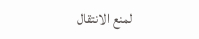لمنع الانتقال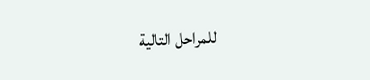للمراحل التالية